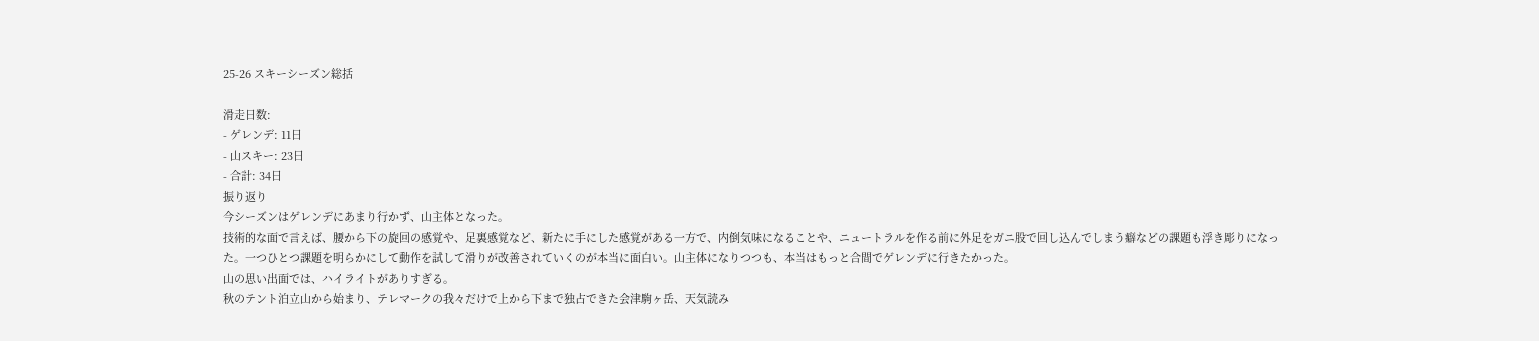25-26 スキーシーズン総括

滑走日数:
- ゲレンデ: 11日
- 山スキー: 23日
- 合計: 34日
振り返り
今シーズンはゲレンデにあまり行かず、山主体となった。
技術的な面で言えば、腰から下の旋回の感覚や、足裏感覚など、新たに手にした感覚がある一方で、内倒気味になることや、ニュートラルを作る前に外足をガニ股で回し込んでしまう癖などの課題も浮き彫りになった。一つひとつ課題を明らかにして動作を試して滑りが改善されていくのが本当に面白い。山主体になりつつも、本当はもっと合間でゲレンデに行きたかった。
山の思い出面では、ハイライトがありすぎる。
秋のテント泊立山から始まり、テレマークの我々だけで上から下まで独占できた会津駒ヶ岳、天気読み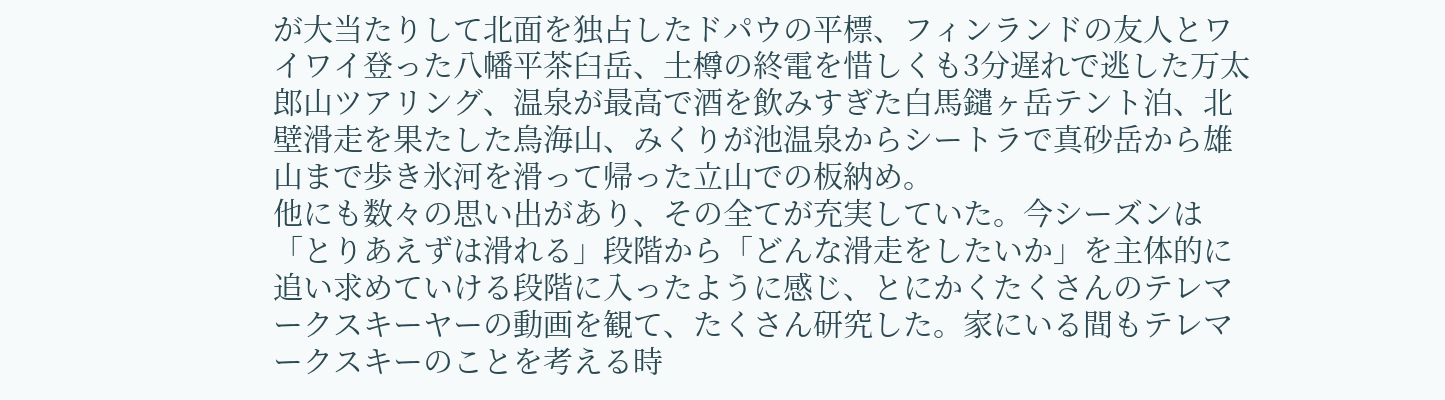が大当たりして北面を独占したドパウの平標、フィンランドの友人とワイワイ登った八幡平茶臼岳、土樽の終電を惜しくも3分遅れで逃した万太郎山ツアリング、温泉が最高で酒を飲みすぎた白馬鑓ヶ岳テント泊、北壁滑走を果たした鳥海山、みくりが池温泉からシートラで真砂岳から雄山まで歩き氷河を滑って帰った立山での板納め。
他にも数々の思い出があり、その全てが充実していた。今シーズンは「とりあえずは滑れる」段階から「どんな滑走をしたいか」を主体的に追い求めていける段階に入ったように感じ、とにかくたくさんのテレマークスキーヤーの動画を観て、たくさん研究した。家にいる間もテレマークスキーのことを考える時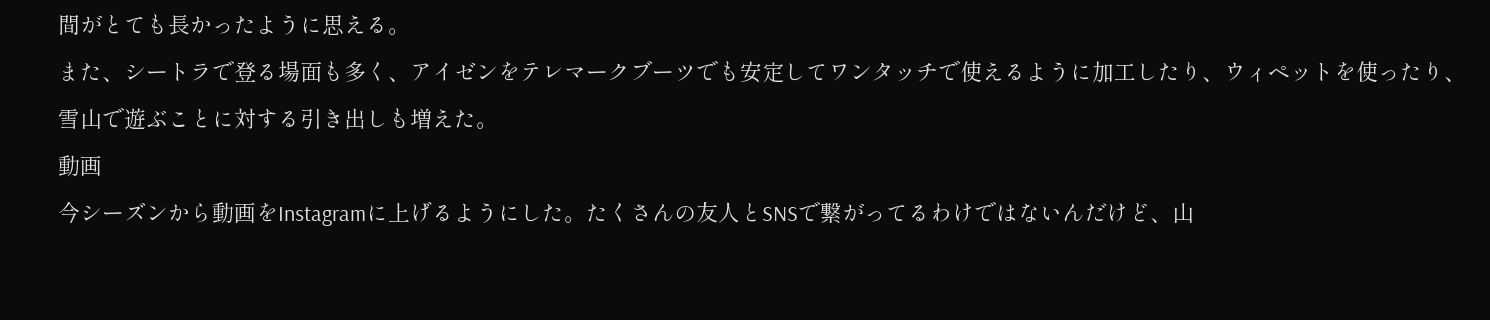間がとても長かったように思える。
また、シートラで登る場面も多く、アイゼンをテレマークブーツでも安定してワンタッチで使えるように加工したり、ウィペットを使ったり、雪山で遊ぶことに対する引き出しも増えた。
動画
今シーズンから動画をInstagramに上げるようにした。たくさんの友人とSNSで繋がってるわけではないんだけど、山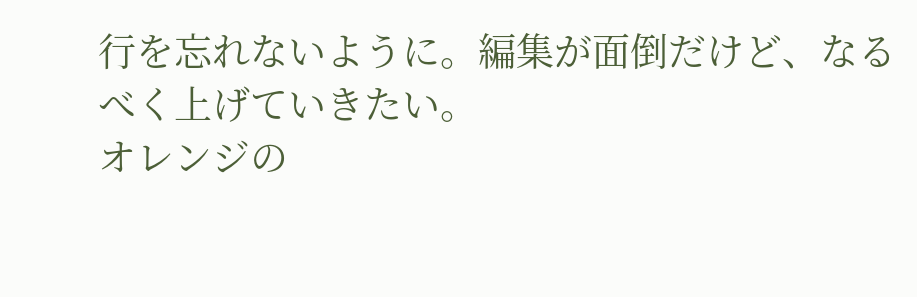行を忘れないように。編集が面倒だけど、なるべく上げていきたい。
オレンジの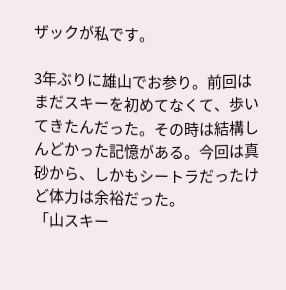ザックが私です。

3年ぶりに雄山でお参り。前回はまだスキーを初めてなくて、歩いてきたんだった。その時は結構しんどかった記憶がある。今回は真砂から、しかもシートラだったけど体力は余裕だった。
「山スキー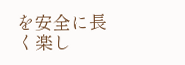を安全に長く楽し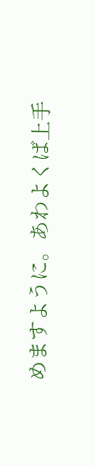めますように。あわよくば上手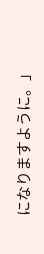になりますように。」